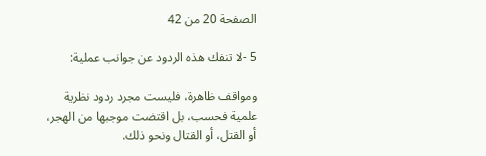الصفحة 20 من 42

5 -لا تنفك هذه الردود عن جوانب عملية:

ومواقف ظاهرة، فليست مجرد ردود نظرية علمية فحسب، بل اقتضت موجبها من الهجر، أو القتل، أو القتال ونحو ذلك.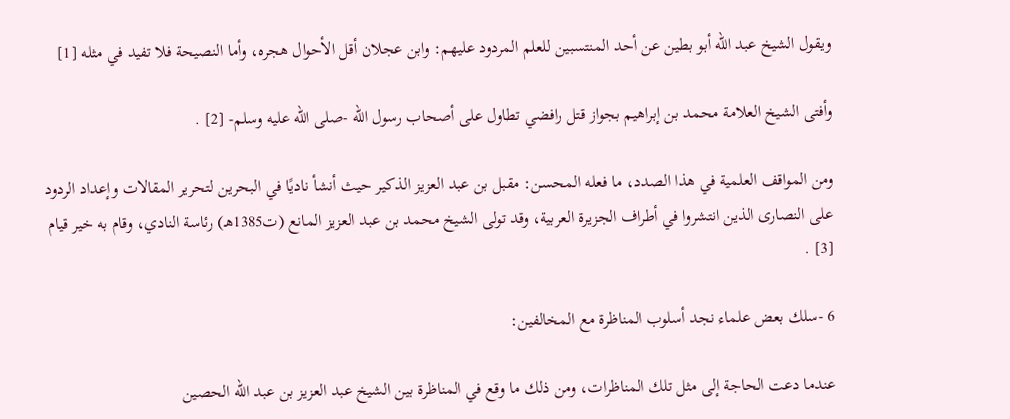ويقول الشيخ عبد الله أبو بطين عن أحد المنتسبين للعلم المردود عليهم: وابن عجلان أقل الأحوال هجره، وأما النصيحة فلا تفيد في مثله [1]

وأفتى الشيخ العلامة محمد بن إبراهيم بجواز قتل رافضي تطاول على أصحاب رسول الله -صلى الله عليه وسلم- [2] .

ومن المواقف العلمية في هذا الصدد، ما فعله المحسن: مقبل بن عبد العزيز الذكير حيث أنشأ ناديًا في البحرين لتحرير المقالات وإعداد الردود على النصارى الذين انتشروا في أطراف الجزيرة العربية، وقد تولى الشيخ محمد بن عبد العزيز المانع (ت1385هـ) رئاسة النادي، وقام به خير قيام [3] .

6 -سلك بعض علماء نجد أسلوب المناظرة مع المخالفين:

عندما دعت الحاجة إلى مثل تلك المناظرات، ومن ذلك ما وقع في المناظرة بين الشيخ عبد العزيز بن عبد الله الحصين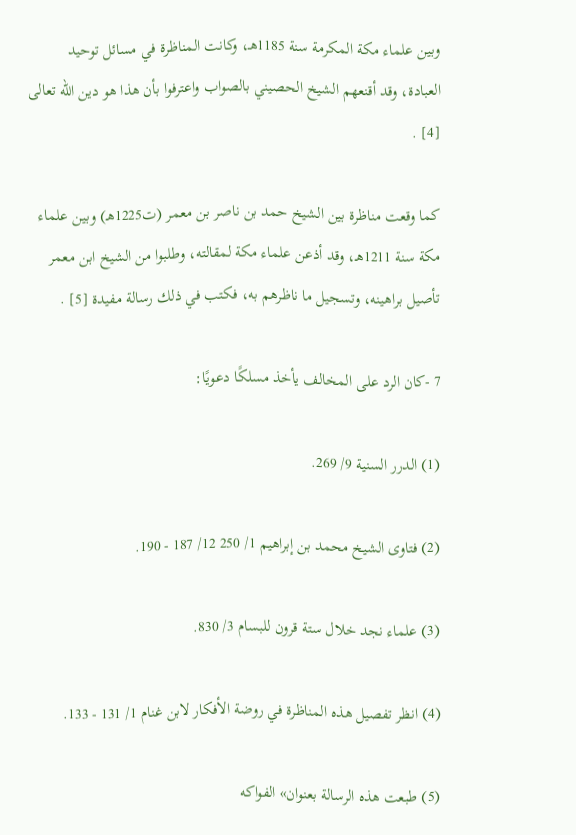وبين علماء مكة المكرمة سنة 1185هـ، وكانت المناظرة في مسائل توحيد العبادة، وقد أقنعهم الشيخ الحصيني بالصواب واعترفوا بأن هذا هو دين الله تعالى [4] .

كما وقعت مناظرة بين الشيخ حمد بن ناصر بن معمر (ت1225هـ) وبين علماء مكة سنة 1211هـ، وقد أذعن علماء مكة لمقالته، وطلبوا من الشيخ ابن معمر تأصيل براهينه، وتسجيل ما ناظرهم به، فكتب في ذلك رسالة مفيدة [5] .

7 -كان الرد على المخالف يأخذ مسلكًا دعويًا:

(1) الدرر السنية 9/ 269.

(2) فتاوى الشيخ محمد بن إبراهيم 1/ 250 12/ 187 - 190.

(3) علماء نجد خلال ستة قرون للبسام 3/ 830.

(4) انظر تفصيل هذه المناظرة في روضة الأفكار لابن غنام 1/ 131 - 133.

(5) طبعت هذه الرسالة بعنوان» الفواكه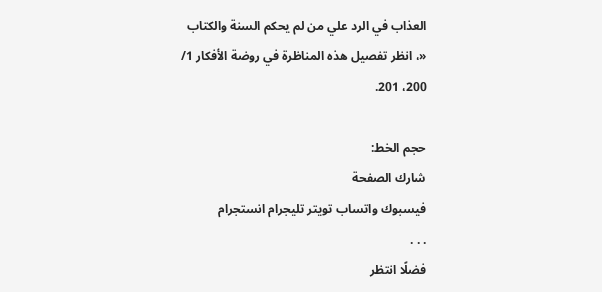العذاب في الرد علي من لم يحكم السنة والكتاب «، انظر تفصيل هذه المناظرة في روضة الأفكار 1/ 200، 201.

حجم الخط:
شارك الصفحة
فيسبوك واتساب تويتر تليجرام انستجرام
. . .
فضلًا انتظر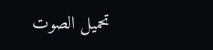تحميل الصوت